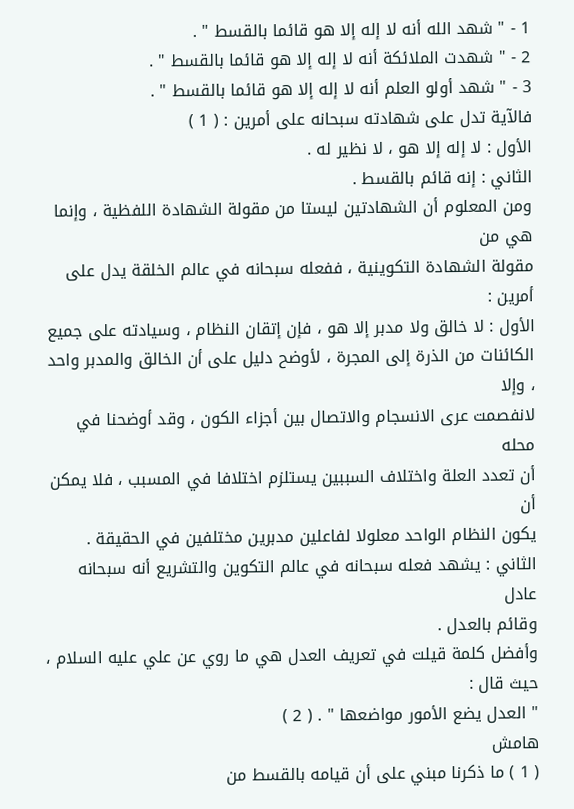1 - " شهد الله أنه لا إله إلا هو قائما بالقسط " .
2 - " شهدت الملائكة أنه لا إله إلا هو قائما بالقسط " .
3 - " شهد أولو العلم أنه لا إله إلا هو قائما بالقسط " .
فالآية تدل على شهادته سبحانه على أمرين : ( 1 )
الأول : لا إله إلا هو ، لا نظير له .
الثاني : إنه قائم بالقسط .
ومن المعلوم أن الشهادتين ليستا من مقولة الشهادة اللفظية ، وإنما هي من
مقولة الشهادة التكوينية ، ففعله سبحانه في عالم الخلقة يدل على أمرين :
الأول : لا خالق ولا مدبر إلا هو ، فإن إتقان النظام ، وسيادته على جميع
الكائنات من الذرة إلى المجرة ، لأوضح دليل على أن الخالق والمدبر واحد ، وإلا
لانفصمت عرى الانسجام والاتصال بين أجزاء الكون ، وقد أوضحنا في محله
أن تعدد العلة واختلاف السببين يستلزم اختلافا في المسبب ، فلا يمكن أن
يكون النظام الواحد معلولا لفاعلين مدبرين مختلفين في الحقيقة .
الثاني : يشهد فعله سبحانه في عالم التكوين والتشريع أنه سبحانه عادل
وقائم بالعدل .
وأفضل كلمة قيلت في تعريف العدل هي ما روي عن علي عليه السلام ،
حيث قال :
" العدل يضع الأمور مواضعها " . ( 2 )
هامش
( 1 ) ما ذكرنا مبني على أن قيامه بالقسط من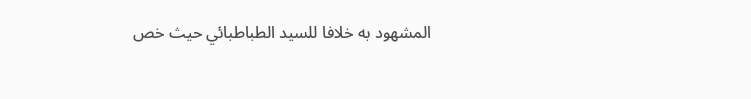المشهود به خلافا للسيد الطباطبائي حيث خص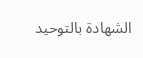الشهادة بالتوحيد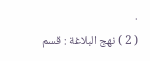.
( 2 ) نهج البلاغة : قسم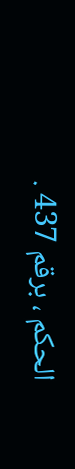الحكم ، برقم 437 .